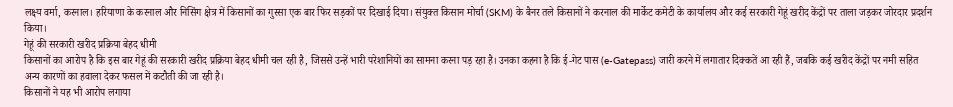लक्ष्य वर्मा, करनाल। हरियाणा के करनाल और निसिंग क्षेत्र में किसानों का गुस्सा एक बार फिर सड़कों पर दिखाई दिया। संयुक्त किसान मोर्चा (SKM) के बैनर तले किसानों ने करनाल की मार्केट कमेटी के कार्यालय और कई सरकारी गेहूं खरीद केंद्रों पर ताला जड़कर जोरदार प्रदर्शन किया।
गेहूं की सरकारी खरीद प्रक्रिया बेहद धीमी
किसानों का आरोप है कि इस बार गेहूं की सरकारी खरीद प्रक्रिया बेहद धीमी चल रही है, जिससे उन्हें भारी परेशानियों का सामना करना पड़ रहा है। उनका कहना है कि ई-गेट पास (e-Gatepass) जारी करने में लगातार दिक्कतें आ रही हैं, जबकि कई खरीद केंद्रों पर नमी सहित अन्य कारणों का हवाला देकर फसल में कटौती की जा रही है।
किसानों ने यह भी आरोप लगाया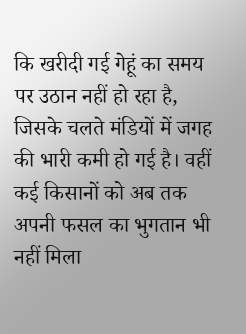कि खरीदी गई गेहूं का समय पर उठान नहीं हो रहा है, जिसके चलते मंडियों में जगह की भारी कमी हो गई है। वहीं कई किसानों को अब तक अपनी फसल का भुगतान भी नहीं मिला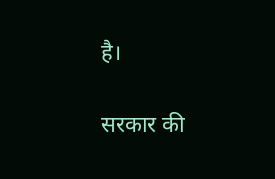है।

सरकार की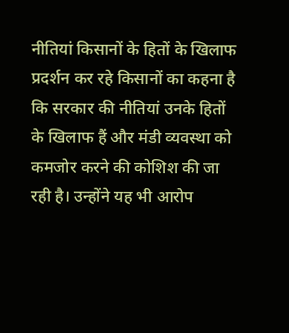नीतियां किसानों के हितों के खिलाफ
प्रदर्शन कर रहे किसानों का कहना है कि सरकार की नीतियां उनके हितों के खिलाफ हैं और मंडी व्यवस्था को कमजोर करने की कोशिश की जा रही है। उन्होंने यह भी आरोप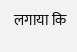लगाया कि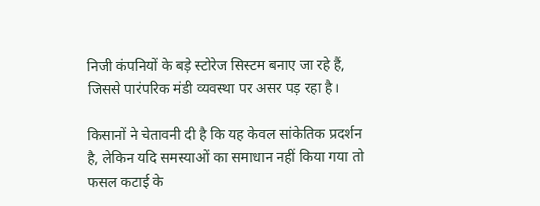निजी कंपनियों के बड़े स्टोरेज सिस्टम बनाए जा रहे हैं, जिससे पारंपरिक मंडी व्यवस्था पर असर पड़ रहा है।

किसानों ने चेतावनी दी है कि यह केवल सांकेतिक प्रदर्शन है, लेकिन यदि समस्याओं का समाधान नहीं किया गया तो फसल कटाई के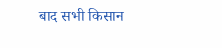बाद सभी किसान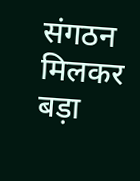संगठन मिलकर बड़ा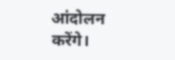आंदोलन करेंगे।